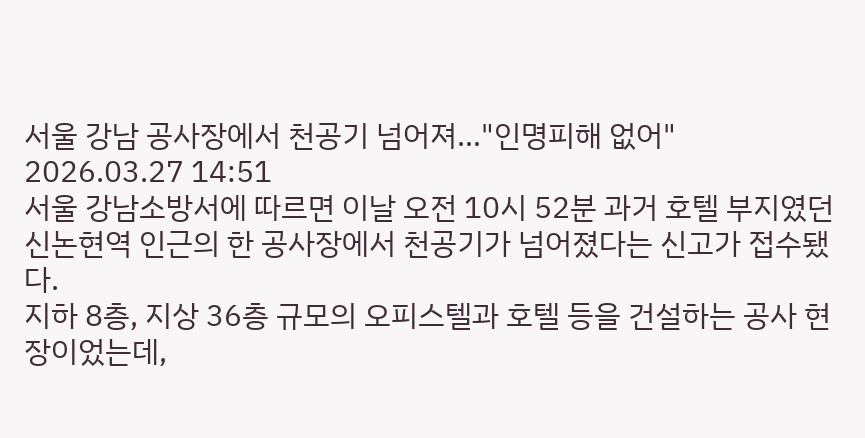서울 강남 공사장에서 천공기 넘어져…"인명피해 없어"
2026.03.27 14:51
서울 강남소방서에 따르면 이날 오전 10시 52분 과거 호텔 부지였던 신논현역 인근의 한 공사장에서 천공기가 넘어졌다는 신고가 접수됐다.
지하 8층, 지상 36층 규모의 오피스텔과 호텔 등을 건설하는 공사 현장이었는데,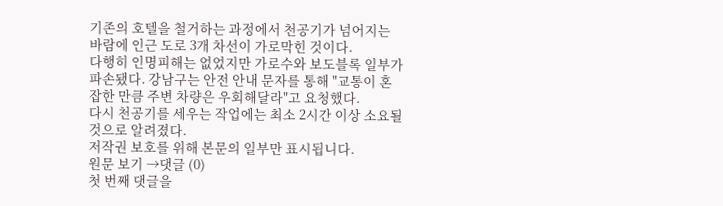기존의 호텔을 철거하는 과정에서 천공기가 넘어지는 바람에 인근 도로 3개 차선이 가로막힌 것이다.
다행히 인명피해는 없었지만 가로수와 보도블록 일부가 파손됐다. 강남구는 안전 안내 문자를 통해 "교통이 혼잡한 만큼 주변 차량은 우회해달라"고 요청했다.
다시 천공기를 세우는 작업에는 최소 2시간 이상 소요될 것으로 알려졌다.
저작권 보호를 위해 본문의 일부만 표시됩니다.
원문 보기 →댓글 (0)
첫 번째 댓글을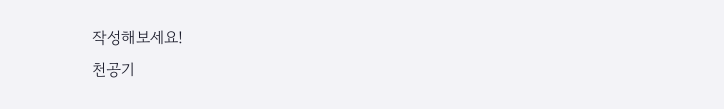작성해보세요!
천공기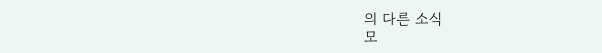의 다른 소식
모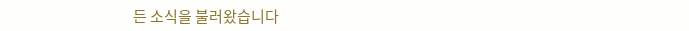든 소식을 불러왔습니다